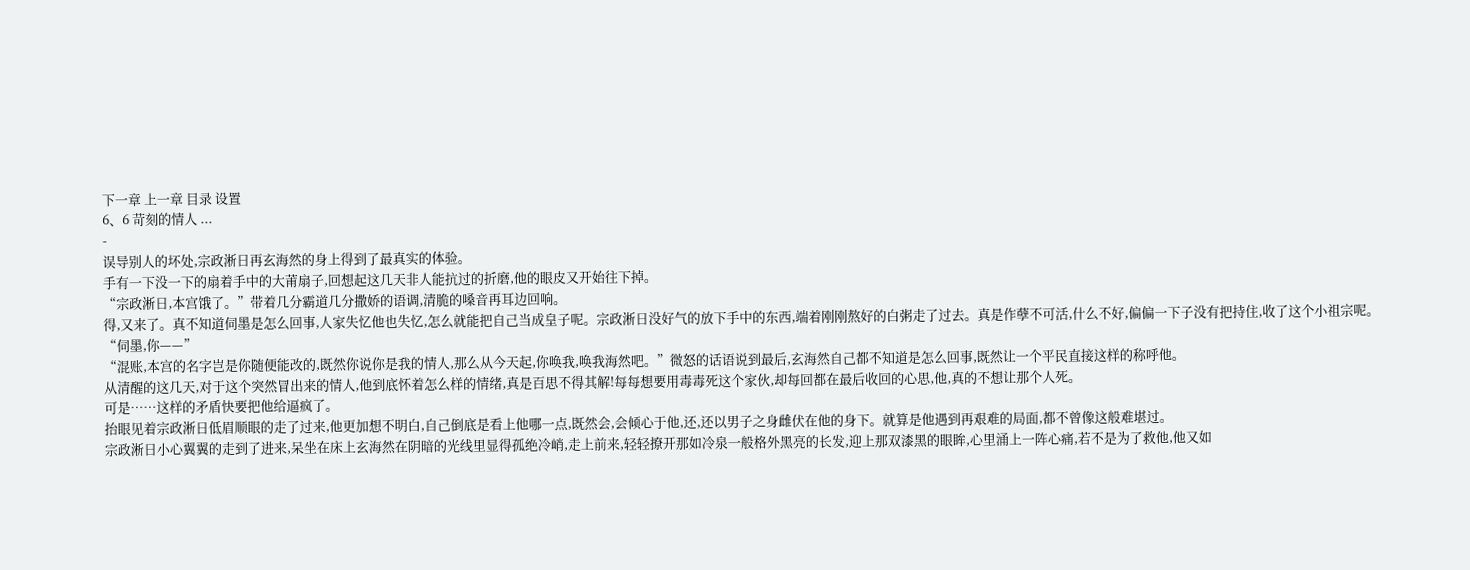下一章 上一章 目录 设置
6、6 苛刻的情人 ...
-
误导别人的坏处,宗政淅日再玄海然的身上得到了最真实的体验。
手有一下没一下的扇着手中的大莆扇子,回想起这几天非人能抗过的折磨,他的眼皮又开始往下掉。
“宗政淅日,本宫饿了。”带着几分霸道几分撒娇的语调,清脆的嗓音再耳边回响。
得,又来了。真不知道伺墨是怎么回事,人家失忆他也失忆,怎么就能把自己当成皇子呢。宗政淅日没好气的放下手中的东西,端着刚刚熬好的白粥走了过去。真是作孽不可活,什么不好,偏偏一下子没有把持住,收了这个小祖宗呢。
“伺墨,你——”
“混账,本宫的名字岂是你随便能改的,既然你说你是我的情人,那么从今天起,你唤我,唤我海然吧。”微怒的话语说到最后,玄海然自己都不知道是怎么回事,既然让一个平民直接这样的称呼他。
从清醒的这几天,对于这个突然冒出来的情人,他到底怀着怎么样的情绪,真是百思不得其解!每每想要用毒毒死这个家伙,却每回都在最后收回的心思,他,真的不想让那个人死。
可是……这样的矛盾快要把他给逼疯了。
抬眼见着宗政淅日低眉顺眼的走了过来,他更加想不明白,自己倒底是看上他哪一点,既然会,会倾心于他,还,还以男子之身雌伏在他的身下。就算是他遇到再艰难的局面,都不曾像这般难堪过。
宗政淅日小心翼翼的走到了进来,呆坐在床上玄海然在阴暗的光线里显得孤绝冷峭,走上前来,轻轻撩开那如冷泉一般格外黑亮的长发,迎上那双漆黑的眼眸,心里涌上一阵心痛,若不是为了救他,他又如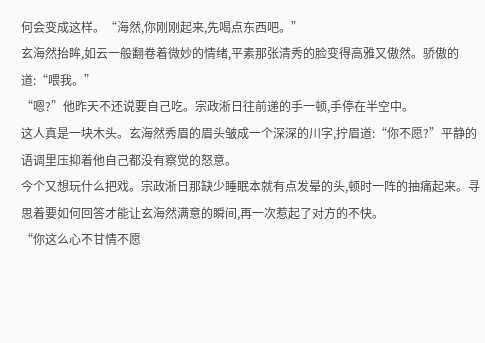何会变成这样。“海然,你刚刚起来,先喝点东西吧。”
玄海然抬眸,如云一般翻卷着微妙的情绪,平素那张清秀的脸变得高雅又傲然。骄傲的道:“喂我。”
“嗯?”他昨天不还说要自己吃。宗政淅日往前递的手一顿,手停在半空中。
这人真是一块木头。玄海然秀眉的眉头皱成一个深深的川字,拧眉道:“你不愿?”平静的语调里压抑着他自己都没有察觉的怒意。
今个又想玩什么把戏。宗政淅日那缺少睡眠本就有点发晕的头,顿时一阵的抽痛起来。寻思着要如何回答才能让玄海然满意的瞬间,再一次惹起了对方的不快。
“你这么心不甘情不愿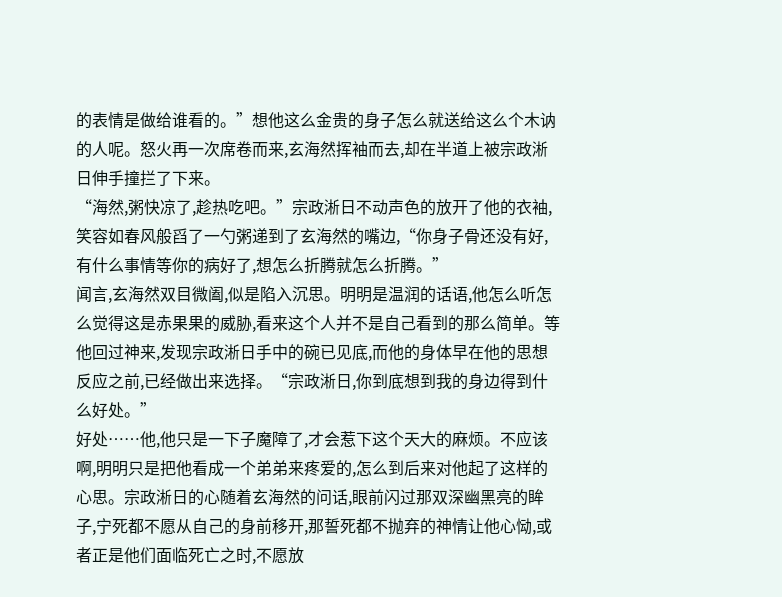的表情是做给谁看的。”想他这么金贵的身子怎么就送给这么个木讷的人呢。怒火再一次席卷而来,玄海然挥袖而去,却在半道上被宗政淅日伸手撞拦了下来。
“海然,粥快凉了,趁热吃吧。”宗政淅日不动声色的放开了他的衣袖,笑容如春风般舀了一勺粥递到了玄海然的嘴边,“你身子骨还没有好,有什么事情等你的病好了,想怎么折腾就怎么折腾。”
闻言,玄海然双目微阖,似是陷入沉思。明明是温润的话语,他怎么听怎么觉得这是赤果果的威胁,看来这个人并不是自己看到的那么简单。等他回过神来,发现宗政淅日手中的碗已见底,而他的身体早在他的思想反应之前,已经做出来选择。“宗政淅日,你到底想到我的身边得到什么好处。”
好处……他,他只是一下子魔障了,才会惹下这个天大的麻烦。不应该啊,明明只是把他看成一个弟弟来疼爱的,怎么到后来对他起了这样的心思。宗政淅日的心随着玄海然的问话,眼前闪过那双深幽黑亮的眸子,宁死都不愿从自己的身前移开,那誓死都不抛弃的神情让他心恸,或者正是他们面临死亡之时,不愿放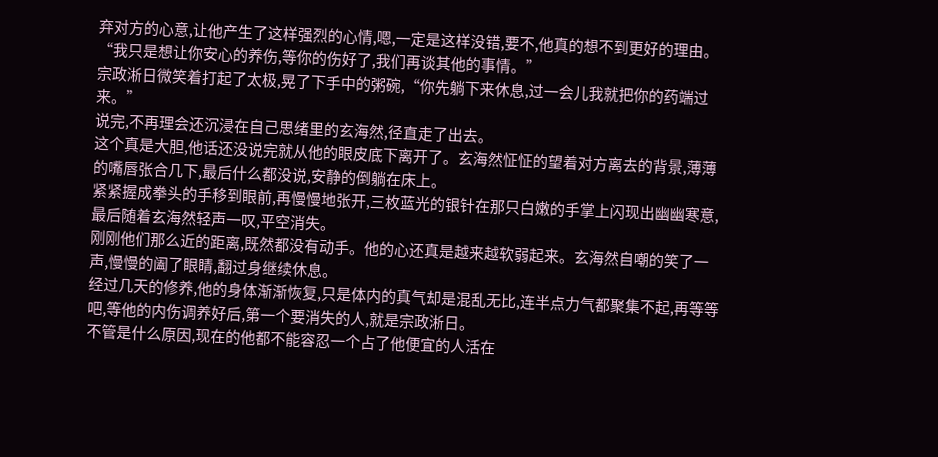弃对方的心意,让他产生了这样强烈的心情,嗯,一定是这样没错,要不,他真的想不到更好的理由。
“我只是想让你安心的养伤,等你的伤好了,我们再谈其他的事情。”
宗政淅日微笑着打起了太极,晃了下手中的粥碗,“你先躺下来休息,过一会儿我就把你的药端过来。”
说完,不再理会还沉浸在自己思绪里的玄海然,径直走了出去。
这个真是大胆,他话还没说完就从他的眼皮底下离开了。玄海然怔怔的望着对方离去的背景,薄薄的嘴唇张合几下,最后什么都没说,安静的倒躺在床上。
紧紧握成拳头的手移到眼前,再慢慢地张开,三枚蓝光的银针在那只白嫩的手掌上闪现出幽幽寒意,最后随着玄海然轻声一叹,平空消失。
刚刚他们那么近的距离,既然都没有动手。他的心还真是越来越软弱起来。玄海然自嘲的笑了一声,慢慢的阖了眼睛,翻过身继续休息。
经过几天的修养,他的身体渐渐恢复,只是体内的真气却是混乱无比,连半点力气都聚集不起,再等等吧,等他的内伤调养好后,第一个要消失的人,就是宗政淅日。
不管是什么原因,现在的他都不能容忍一个占了他便宜的人活在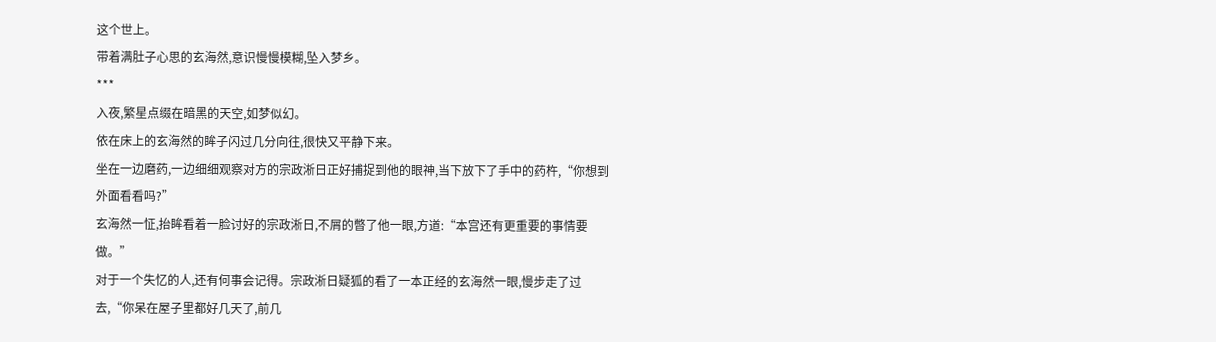这个世上。
带着满肚子心思的玄海然,意识慢慢模糊,坠入梦乡。
***
入夜,繁星点缀在暗黑的天空,如梦似幻。
依在床上的玄海然的眸子闪过几分向往,很快又平静下来。
坐在一边磨药,一边细细观察对方的宗政淅日正好捕捉到他的眼神,当下放下了手中的药杵,“你想到外面看看吗?”
玄海然一怔,抬眸看着一脸讨好的宗政淅日,不屑的暼了他一眼,方道:“本宫还有更重要的事情要做。”
对于一个失忆的人,还有何事会记得。宗政淅日疑狐的看了一本正经的玄海然一眼,慢步走了过去,“你呆在屋子里都好几天了,前几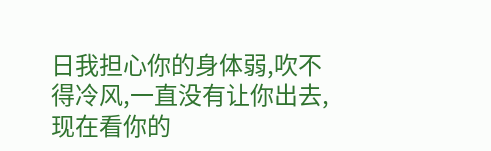日我担心你的身体弱,吹不得冷风,一直没有让你出去,现在看你的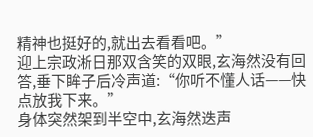精神也挺好的,就出去看看吧。”
迎上宗政淅日那双含笑的双眼,玄海然没有回答,垂下眸子后冷声道:“你听不懂人话——快点放我下来。”
身体突然架到半空中,玄海然迭声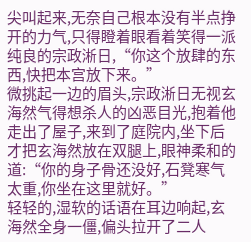尖叫起来,无奈自己根本没有半点挣开的力气,只得瞪着眼看着笑得一派纯良的宗政淅日,“你这个放肆的东西,快把本宫放下来。”
微挑起一边的眉头,宗政淅日无视玄海然气得想杀人的凶恶目光,抱着他走出了屋子,来到了庭院内,坐下后才把玄海然放在双腿上,眼神柔和的道:“你的身子骨还没好,石凳寒气太重,你坐在这里就好。”
轻轻的,湿软的话语在耳边响起,玄海然全身一僵,偏头拉开了二人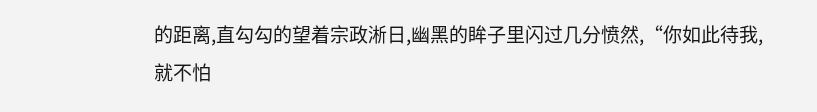的距离,直勾勾的望着宗政淅日,幽黑的眸子里闪过几分愤然,“你如此待我,就不怕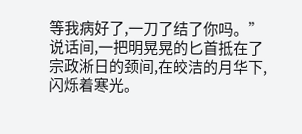等我病好了,一刀了结了你吗。”
说话间,一把明晃晃的匕首抵在了宗政淅日的颈间,在皎洁的月华下,闪烁着寒光。